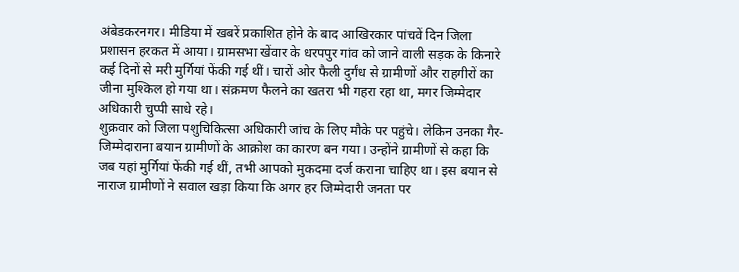अंबेडकरनगर। मीडिया में खबरें प्रकाशित होने के बाद आखिरकार पांचवें दिन जिला प्रशासन हरकत में आया। ग्रामसभा खेंवार के धरपपुर गांव को जाने वाली सड़क के किनारे कई दिनों से मरी मुर्गियां फेंकी गई थीं। चारों ओर फैली दुर्गंध से ग्रामीणों और राहगीरों का जीना मुश्किल हो गया था। संक्रमण फैलने का खतरा भी गहरा रहा था, मगर जिम्मेदार अधिकारी चुप्पी साधे रहे।
शुक्रवार को जिला पशुचिकित्सा अधिकारी जांच के लिए मौके पर पहुंचे। लेकिन उनका गैर-जिम्मेदाराना बयान ग्रामीणों के आक्रोश का कारण बन गया। उन्होंने ग्रामीणों से कहा कि जब यहां मुर्गियां फेंकी गई थीं, तभी आपको मुकदमा दर्ज कराना चाहिए था। इस बयान से नाराज ग्रामीणों ने सवाल खड़ा किया कि अगर हर जिम्मेदारी जनता पर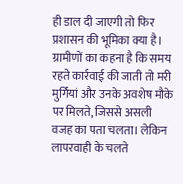ही डाल दी जाएगी तो फिर प्रशासन की भूमिका क्या है।
ग्रामीणों का कहना है कि समय रहते कार्रवाई की जाती तो मरी मुर्गियां और उनके अवशेष मौके पर मिलते, जिससे असली वजह का पता चलता। लेकिन लापरवाही के चलते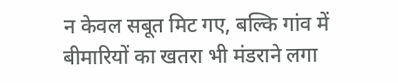न केवल सबूत मिट गए, बल्कि गांव में बीमारियों का खतरा भी मंडराने लगा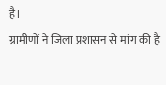है।
ग्रामीणों ने जिला प्रशासन से मांग की है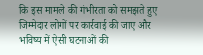कि इस मामले की गंभीरता को समझते हुए जिम्मेदार लोगों पर कार्रवाई की जाए और भविष्य में ऐसी घटनाओं की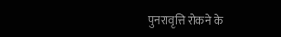पुनरावृत्ति रोकने के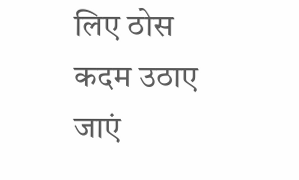लिए ठोस कदम उठाए जाएं